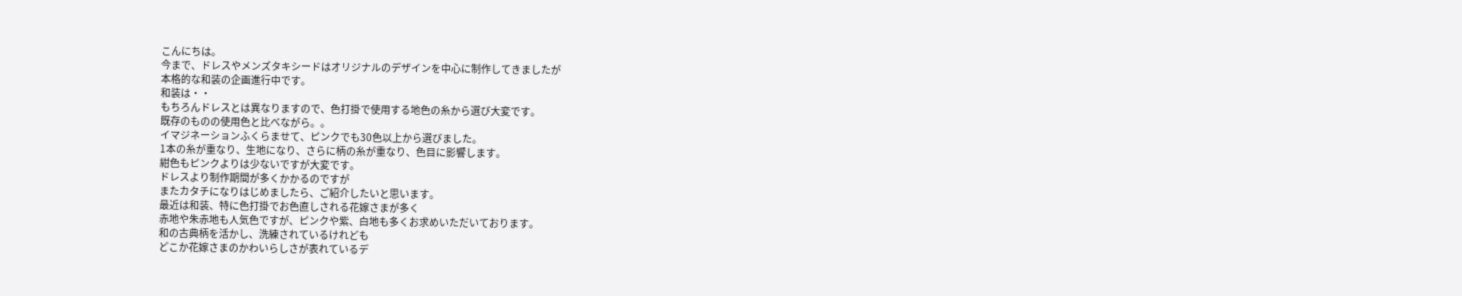こんにちは。
今まで、ドレスやメンズタキシードはオリジナルのデザインを中心に制作してきましたが
本格的な和装の企画進行中です。
和装は・・
もちろんドレスとは異なりますので、色打掛で使用する地色の糸から選び大変です。
既存のものの使用色と比べながら。。
イマジネーションふくらませて、ピンクでも30色以上から選びました。
1本の糸が重なり、生地になり、さらに柄の糸が重なり、色目に影響します。
紺色もピンクよりは少ないですが大変です。
ドレスより制作期間が多くかかるのですが
またカタチになりはじめましたら、ご紹介したいと思います。
最近は和装、特に色打掛でお色直しされる花嫁さまが多く
赤地や朱赤地も人気色ですが、ピンクや紫、白地も多くお求めいただいております。
和の古典柄を活かし、洗練されているけれども
どこか花嫁さまのかわいらしさが表れているデ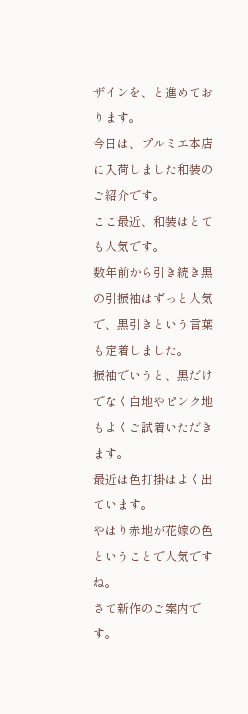ザインを、と進めております。
今日は、プルミエ本店に入荷しました和装のご紹介です。
ここ最近、和装はとても人気です。
数年前から引き続き黒の引振袖はずっと人気で、黒引きという言葉も定着しました。
振袖でいうと、黒だけでなく白地やピンク地もよくご試着いただきます。
最近は色打掛はよく出ています。
やはり赤地が花嫁の色ということで人気ですね。
さて新作のご案内です。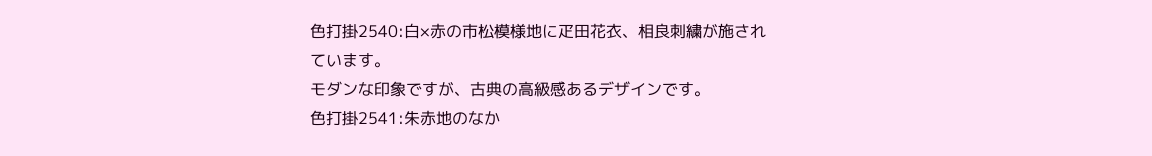色打掛2540:白×赤の市松模様地に疋田花衣、相良刺繍が施されています。
モダンな印象ですが、古典の高級感あるデザインです。
色打掛2541:朱赤地のなか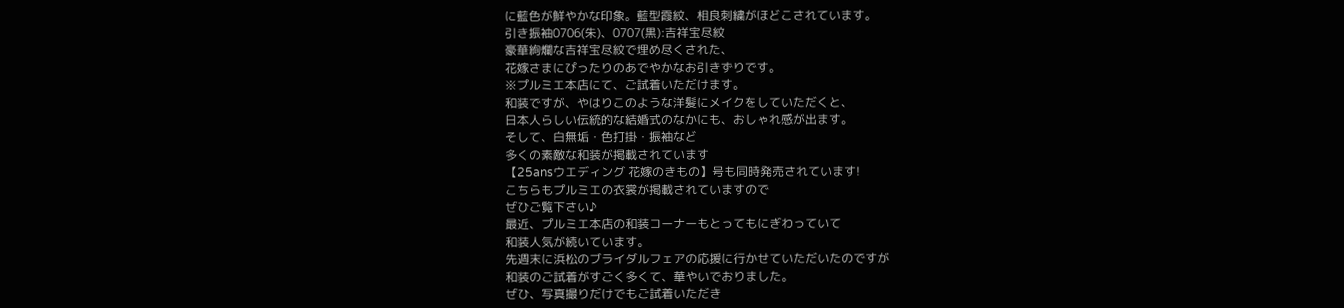に藍色が鮮やかな印象。藍型霞紋、相良刺繍がほどこされています。
引き振袖0706(朱)、0707(黒):吉祥宝尽紋
豪華絢爛な吉祥宝尽紋で埋め尽くされた、
花嫁さまにぴったりのあでやかなお引きずりです。
※プルミエ本店にて、ご試着いただけます。
和装ですが、やはりこのような洋髪にメイクをしていただくと、
日本人らしい伝統的な結婚式のなかにも、おしゃれ感が出ます。
そして、白無垢・色打掛・振袖など
多くの素敵な和装が掲載されています
【25ansウエディング 花嫁のきもの】号も同時発売されています!
こちらもプルミエの衣裳が掲載されていますので
ぜひご覧下さい♪
最近、プルミエ本店の和装コーナーもとってもにぎわっていて
和装人気が続いています。
先週末に浜松のブライダルフェアの応援に行かせていただいたのですが
和装のご試着がすごく多くて、華やいでおりました。
ぜひ、写真撮りだけでもご試着いただき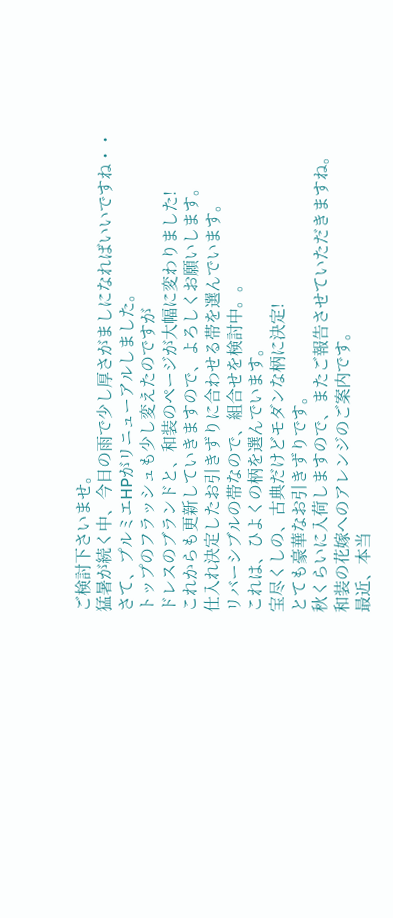ご検討下さいませ。
猛暑が続く中、今日の雨で少し厚さがましになればいいですね・・
さて、プルミエHPがリニューアルしました。
トップのフラッシュも少し変えたのですが
ドレスのブランドと、和装のページが大幅に変わりました!
これからも更新していきますので、よろしくお願いします。
仕入れ決定したお引きずりに合わせる帯を選んでいます。
リバーシブルの帯なので、組合せを検討中。。
これは、ひよくの柄を選んでいます。
宝尽くしの、古典だけどモダンな柄に決定!
とても豪華なお引きずりです。
秋くらいに入荷しますので、またご報告させていただきますね。
和装の花嫁へのアレンジのご案内です。
最近、本当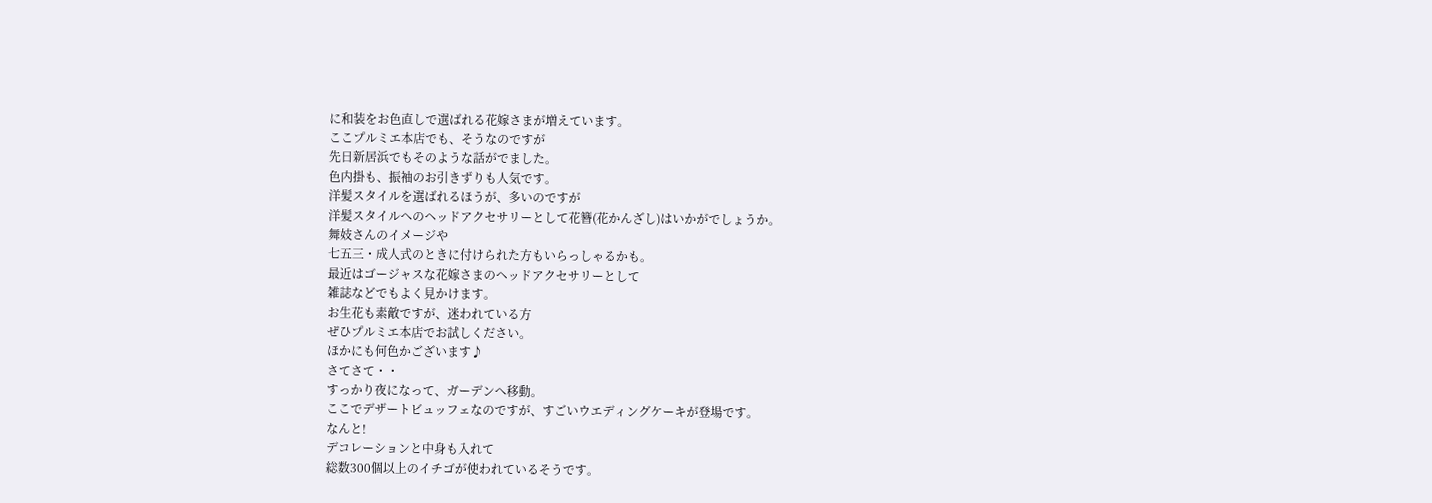に和装をお色直しで選ばれる花嫁さまが増えています。
ここプルミエ本店でも、そうなのですが
先日新居浜でもそのような話がでました。
色内掛も、振袖のお引きずりも人気です。
洋髪スタイルを選ばれるほうが、多いのですが
洋髪スタイルへのヘッドアクセサリーとして花簪(花かんざし)はいかがでしょうか。
舞妓さんのイメージや
七五三・成人式のときに付けられた方もいらっしゃるかも。
最近はゴージャスな花嫁さまのヘッドアクセサリーとして
雑誌などでもよく見かけます。
お生花も素敵ですが、迷われている方
ぜひプルミエ本店でお試しください。
ほかにも何色かございます♪
さてさて・・
すっかり夜になって、ガーデンへ移動。
ここでデザートビュッフェなのですが、すごいウエディングケーキが登場です。
なんと!
デコレーションと中身も入れて
総数300個以上のイチゴが使われているそうです。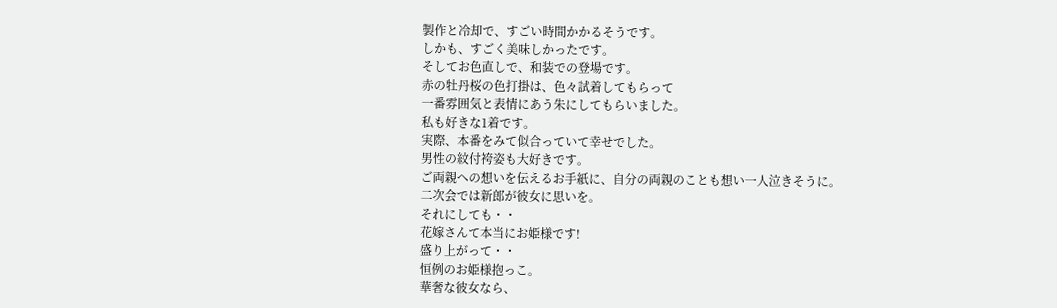製作と冷却で、すごい時間かかるそうです。
しかも、すごく美味しかったです。
そしてお色直しで、和装での登場です。
赤の牡丹桜の色打掛は、色々試着してもらって
一番雰囲気と表情にあう朱にしてもらいました。
私も好きな1着です。
実際、本番をみて似合っていて幸せでした。
男性の紋付袴姿も大好きです。
ご両親への想いを伝えるお手紙に、自分の両親のことも想い一人泣きそうに。
二次会では新郎が彼女に思いを。
それにしても・・
花嫁さんて本当にお姫様です!
盛り上がって・・
恒例のお姫様抱っこ。
華奢な彼女なら、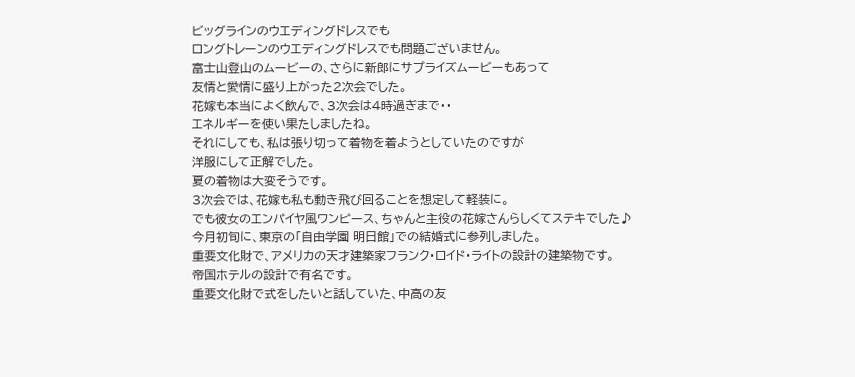ビッグラインのウエディングドレスでも
ロングトレーンのウエディングドレスでも問題ございません。
富士山登山のムービーの、さらに新郎にサプライズムービーもあって
友情と愛情に盛り上がった2次会でした。
花嫁も本当によく飲んで、3次会は4時過ぎまで・・
エネルギーを使い果たしましたね。
それにしても、私は張り切って着物を着ようとしていたのですが
洋服にして正解でした。
夏の着物は大変そうです。
3次会では、花嫁も私も動き飛び回ることを想定して軽装に。
でも彼女のエンパイヤ風ワンピース、ちゃんと主役の花嫁さんらしくてステキでした♪
今月初旬に、東京の「自由学園 明日館」での結婚式に参列しました。
重要文化財で、アメリカの天才建築家フランク・ロイド・ライトの設計の建築物です。
帝国ホテルの設計で有名です。
重要文化財で式をしたいと話していた、中高の友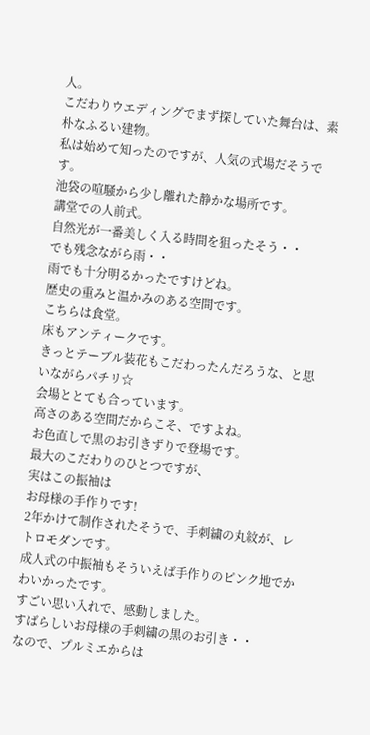人。
こだわりウエディングでまず探していた舞台は、素朴なふるい建物。
私は始めて知ったのですが、人気の式場だそうです。
池袋の喧騒から少し離れた静かな場所です。
講堂での人前式。
自然光が一番美しく入る時間を狙ったそう・・
でも残念ながら雨・・
雨でも十分明るかったですけどね。
歴史の重みと温かみのある空間です。
こちらは食堂。
床もアンティークです。
きっとテーブル装花もこだわったんだろうな、と思いながらパチリ☆
会場ととても合っています。
高さのある空間だからこそ、ですよね。
お色直しで黒のお引きずりで登場です。
最大のこだわりのひとつですが、
実はこの振袖は
お母様の手作りです!
2年かけて制作されたそうで、手刺繍の丸紋が、レトロモダンです。
成人式の中振袖もそういえば手作りのピンク地でかわいかったです。
すごい思い入れで、感動しました。
すばらしいお母様の手刺繍の黒のお引き・・
なので、プルミエからは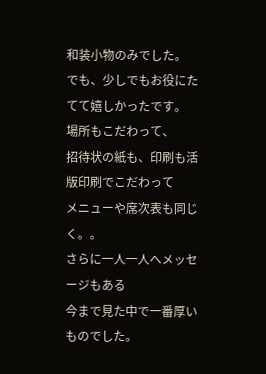和装小物のみでした。
でも、少しでもお役にたてて嬉しかったです。
場所もこだわって、
招待状の紙も、印刷も活版印刷でこだわって
メニューや席次表も同じく。。
さらに一人一人へメッセージもある
今まで見た中で一番厚いものでした。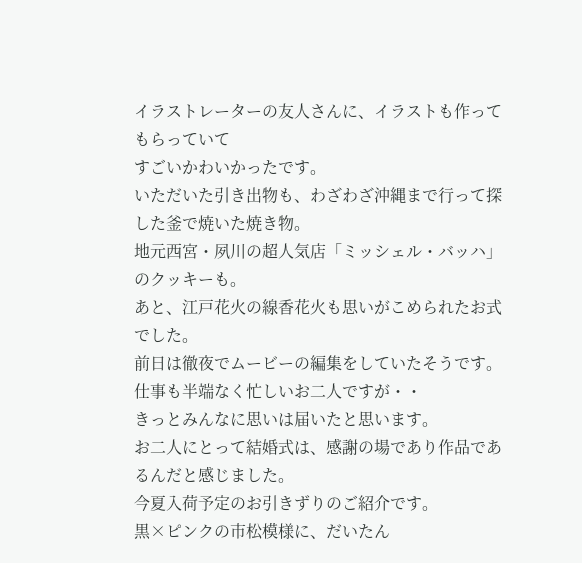イラストレーターの友人さんに、イラストも作ってもらっていて
すごいかわいかったです。
いただいた引き出物も、わざわざ沖縄まで行って探した釜で焼いた焼き物。
地元西宮・夙川の超人気店「ミッシェル・バッハ」のクッキーも。
あと、江戸花火の線香花火も思いがこめられたお式でした。
前日は徹夜でムービーの編集をしていたそうです。
仕事も半端なく忙しいお二人ですが・・
きっとみんなに思いは届いたと思います。
お二人にとって結婚式は、感謝の場であり作品であるんだと感じました。
今夏入荷予定のお引きずりのご紹介です。
黒×ピンクの市松模様に、だいたん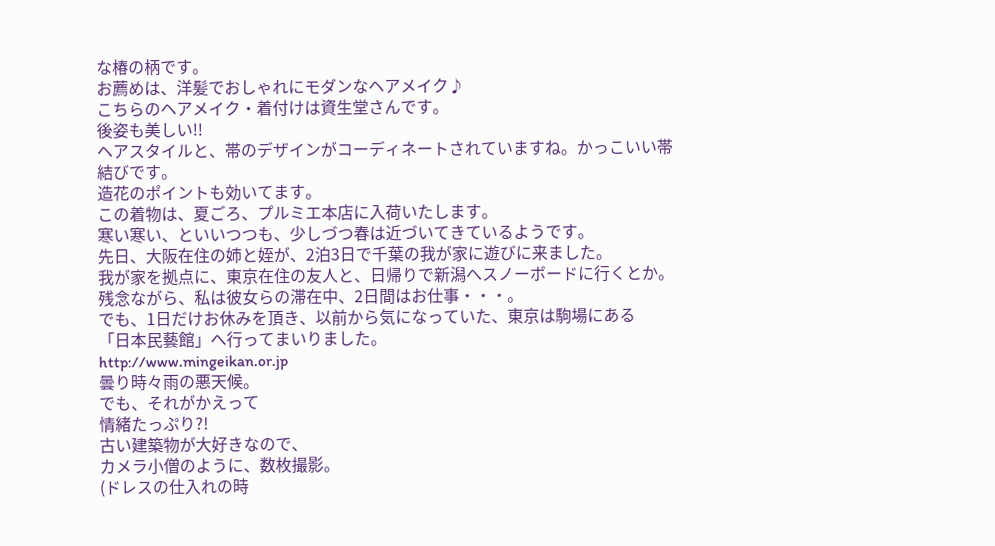な椿の柄です。
お薦めは、洋髪でおしゃれにモダンなヘアメイク♪
こちらのヘアメイク・着付けは資生堂さんです。
後姿も美しい!!
ヘアスタイルと、帯のデザインがコーディネートされていますね。かっこいい帯結びです。
造花のポイントも効いてます。
この着物は、夏ごろ、プルミエ本店に入荷いたします。
寒い寒い、といいつつも、少しづつ春は近づいてきているようです。
先日、大阪在住の姉と姪が、2泊3日で千葉の我が家に遊びに来ました。
我が家を拠点に、東京在住の友人と、日帰りで新潟へスノーボードに行くとか。
残念ながら、私は彼女らの滞在中、2日間はお仕事・・・。
でも、1日だけお休みを頂き、以前から気になっていた、東京は駒場にある
「日本民藝館」へ行ってまいりました。
http://www.mingeikan.or.jp
曇り時々雨の悪天候。
でも、それがかえって
情緒たっぷり?!
古い建築物が大好きなので、
カメラ小僧のように、数枚撮影。
(ドレスの仕入れの時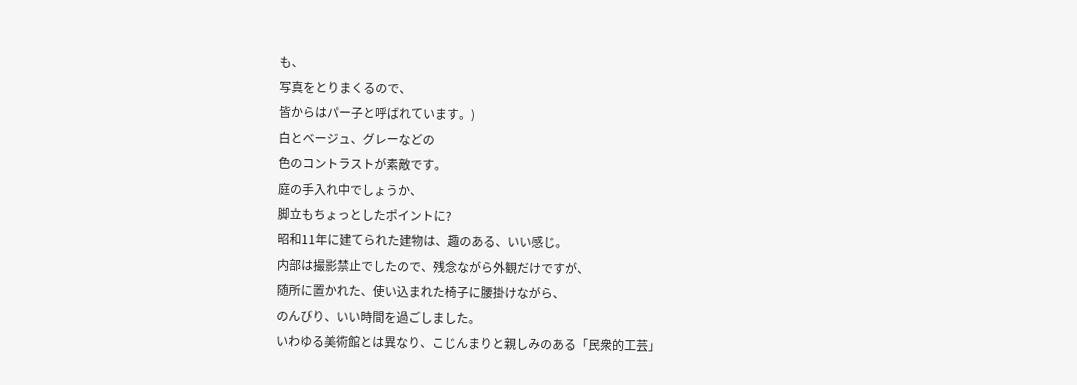も、
写真をとりまくるので、
皆からはパー子と呼ばれています。)
白とベージュ、グレーなどの
色のコントラストが素敵です。
庭の手入れ中でしょうか、
脚立もちょっとしたポイントに?
昭和11年に建てられた建物は、趣のある、いい感じ。
内部は撮影禁止でしたので、残念ながら外観だけですが、
随所に置かれた、使い込まれた椅子に腰掛けながら、
のんびり、いい時間を過ごしました。
いわゆる美術館とは異なり、こじんまりと親しみのある「民衆的工芸」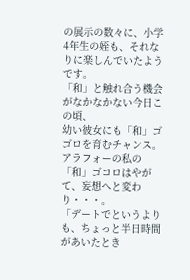の展示の数々に、小学4年生の姪も、それなりに楽しんでいたようです。
「和」と触れ合う機会がなかなかない今日この頃、
幼い彼女にも「和」ゴゴロを育むチャンス。
アラフォーの私の「和」ゴコロはやがて、妄想へと変わり・・・。
「デートでというよりも、ちょっと半日時間があいたとき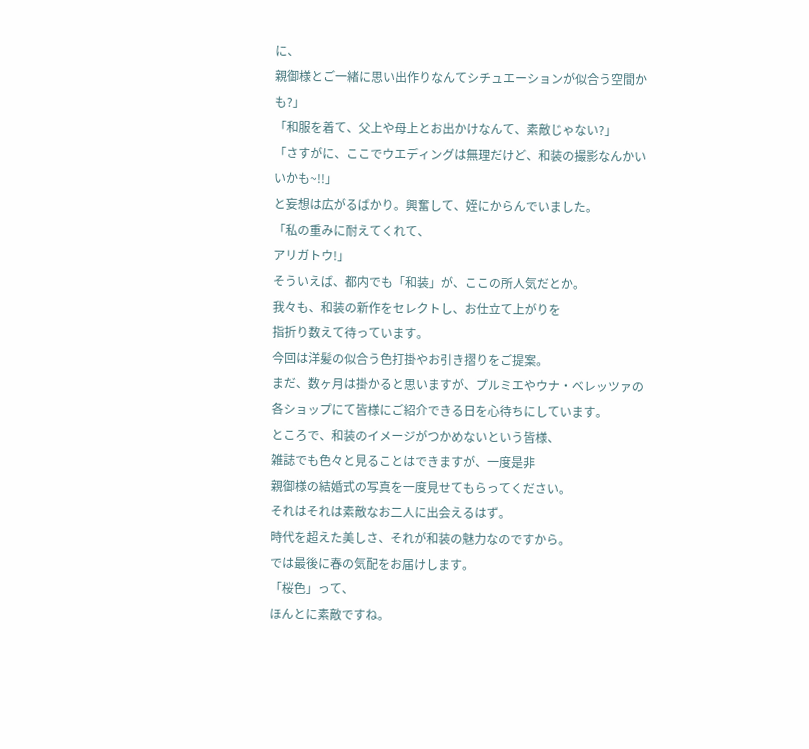に、
親御様とご一緒に思い出作りなんてシチュエーションが似合う空間かも?」
「和服を着て、父上や母上とお出かけなんて、素敵じゃない?」
「さすがに、ここでウエディングは無理だけど、和装の撮影なんかいいかも~!!」
と妄想は広がるばかり。興奮して、姪にからんでいました。
「私の重みに耐えてくれて、
アリガトウ!」
そういえば、都内でも「和装」が、ここの所人気だとか。
我々も、和装の新作をセレクトし、お仕立て上がりを
指折り数えて待っています。
今回は洋髪の似合う色打掛やお引き摺りをご提案。
まだ、数ヶ月は掛かると思いますが、プルミエやウナ・ベレッツァの
各ショップにて皆様にご紹介できる日を心待ちにしています。
ところで、和装のイメージがつかめないという皆様、
雑誌でも色々と見ることはできますが、一度是非
親御様の結婚式の写真を一度見せてもらってください。
それはそれは素敵なお二人に出会えるはず。
時代を超えた美しさ、それが和装の魅力なのですから。
では最後に春の気配をお届けします。
「桜色」って、
ほんとに素敵ですね。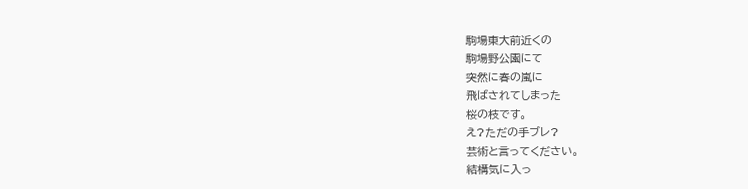駒場東大前近くの
駒場野公園にて
突然に春の嵐に
飛ばされてしまった
桜の枝です。
え?ただの手ブレ?
芸術と言ってください。
結構気に入っ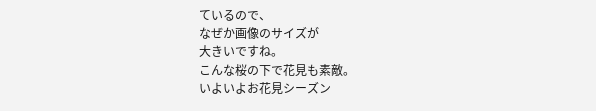ているので、
なぜか画像のサイズが
大きいですね。
こんな桜の下で花見も素敵。
いよいよお花見シーズン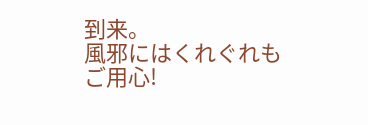到来。
風邪にはくれぐれもご用心!